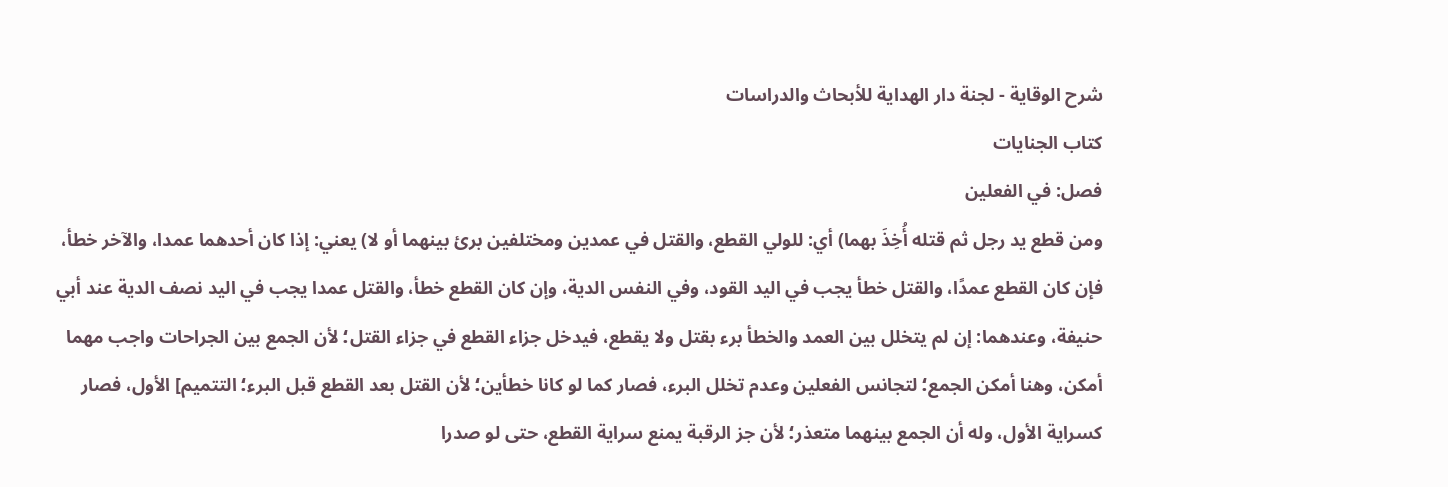شرح الوقاية - لجنة دار الهداية للأبحاث والدراسات
كتاب الجنايات
فصل: في الفعلين
ومن قطع يد رجل ثم قتله أُخِذَ بهما) أي: للولي القطع، والقتل في عمدين ومختلفين برئ بينهما أو لا) يعني: إذا كان أحدهما عمدا، والآخر خطأ، فإن كان القطع عمدًا، والقتل خطأ يجب في اليد القود، وفي النفس الدية، وإن كان القطع خطأ، والقتل عمدا يجب في اليد نصف الدية عند أبي حنيفة، وعندهما: إن لم يتخلل بين العمد والخطأ برء بقتل ولا يقطع، فيدخل جزاء القطع في جزاء القتل؛ لأن الجمع بين الجراحات واجب مهما أمكن، وهنا أمكن الجمع؛ لتجانس الفعلين وعدم تخلل البرء، فصار كما لو كانا خطأين؛ لأن القتل بعد القطع قبل البرء؛ التتميم] الأول، فصار كسراية الأول، وله أن الجمع بينهما متعذر؛ لأن جز الرقبة يمنع سراية القطع، حتى لو صدرا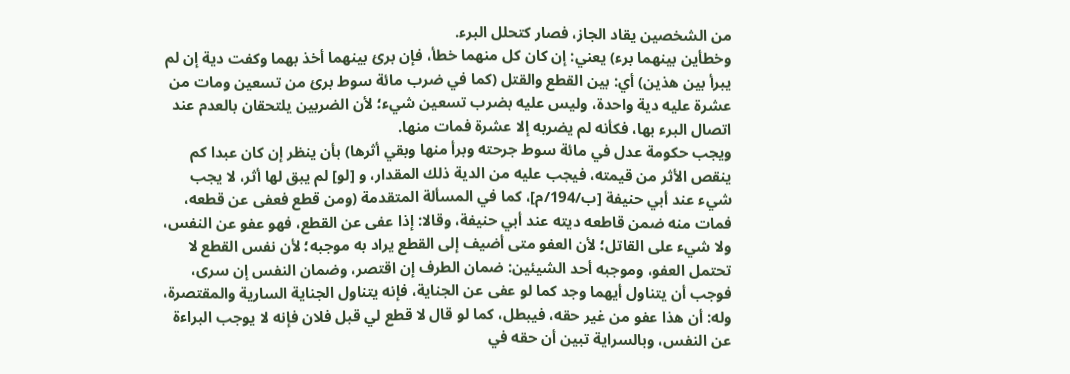من الشخصين يقاد الجاز، فصار كتحلل البرء.
وخطأين بينهما برء) يعني: إن كان كل منهما خطأ، فإن برئ بينهما أخذ بهما وكفت دية إن لم يبرأ بين هذين) أي: بين القطع والقتل (كما في ضرب مائة سوط برئ من تسعين ومات من عشرة عليه دية واحدة، وليس عليه بضرب تسعين شيء؛ لأن الضربين يلتحقان بالعدم عند اتصال البرء بها، فكأنه لم يضربه إلا عشرة فمات منها.
ويجب حكومة عدل في مائة سوط جرحته وبرأ منها وبقي أثرها) بأن ينظر إن كان عبدا كم ينقص الأثر من قيمته، فيجب عليه من الدية ذلك المقدار، و [لو] لم يبق لها أثر، لا يجب شيء عند أبي حنيفة [ب/194/م]، كما في المسألة المتقدمة (ومن قطع فعفى عن قطعه، فمات منه ضمن قاطعه ديته عند أبي حنيفة، وقالا: إذا عفى عن القطع، فهو عفو عن النفس، ولا شيء على القاتل؛ لأن العفو متى أضيف إلى القطع يراد به موجبه؛ لأن نفس القطع لا تحتمل العفو، وموجبه أحد الشيئين: ضمان الطرف إن اقتصر، وضمان النفس إن سرى، فوجب أن يتناول أيهما وجد كما لو عفى عن الجناية، فإنه يتناول الجناية السارية والمقتصرة، وله: أن هذا عفو من غير حقه، فيبطل، كما لو قال لا قطع لي قبل فلان فإنه لا يوجب البراءة عن النفس، وبالسراية تبين أن حقه في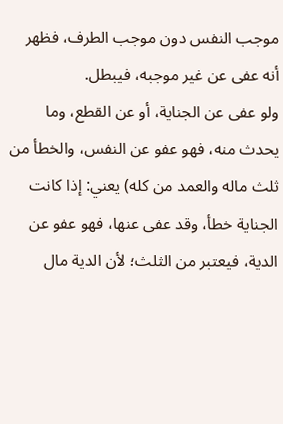موجب النفس دون موجب الطرف، فظهر أنه عفى عن غير موجبه، فيبطل.
ولو عفى عن الجناية، أو عن القطع، وما يحدث منه، فهو عفو عن النفس، والخطأ من ثلث ماله والعمد من كله) يعني: إذا كانت الجناية خطأ، وقد عفى عنها، فهو عفو عن الدية، فيعتبر من الثلث؛ لأن الدية مال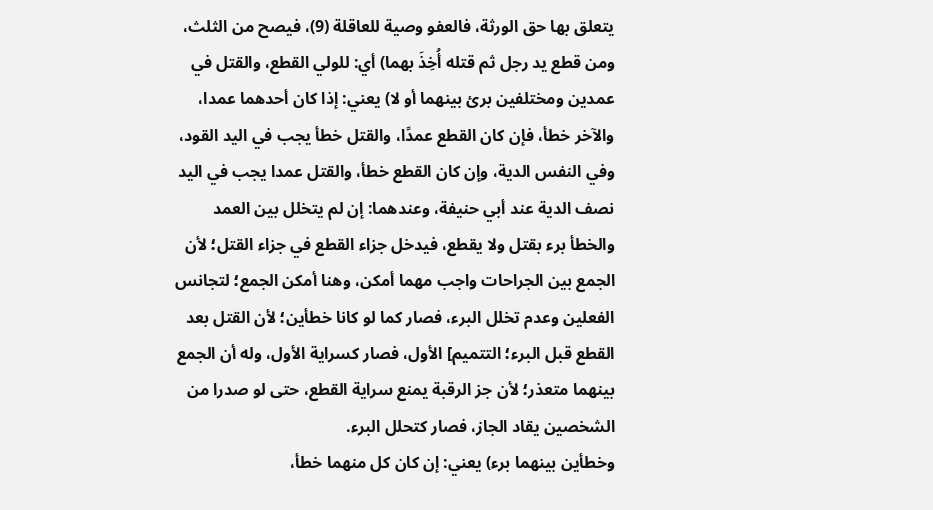يتعلق بها حق الورثة، فالعفو وصية للعاقلة (9)، فيصح من الثلث،
ومن قطع يد رجل ثم قتله أُخِذَ بهما) أي: للولي القطع، والقتل في عمدين ومختلفين برئ بينهما أو لا) يعني: إذا كان أحدهما عمدا، والآخر خطأ، فإن كان القطع عمدًا، والقتل خطأ يجب في اليد القود، وفي النفس الدية، وإن كان القطع خطأ، والقتل عمدا يجب في اليد نصف الدية عند أبي حنيفة، وعندهما: إن لم يتخلل بين العمد والخطأ برء بقتل ولا يقطع، فيدخل جزاء القطع في جزاء القتل؛ لأن الجمع بين الجراحات واجب مهما أمكن، وهنا أمكن الجمع؛ لتجانس الفعلين وعدم تخلل البرء، فصار كما لو كانا خطأين؛ لأن القتل بعد القطع قبل البرء؛ التتميم] الأول، فصار كسراية الأول، وله أن الجمع بينهما متعذر؛ لأن جز الرقبة يمنع سراية القطع، حتى لو صدرا من الشخصين يقاد الجاز، فصار كتحلل البرء.
وخطأين بينهما برء) يعني: إن كان كل منهما خطأ،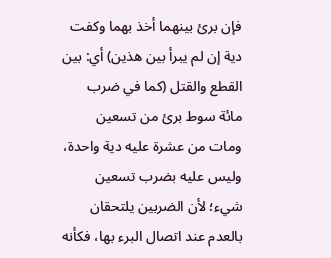فإن برئ بينهما أخذ بهما وكفت دية إن لم يبرأ بين هذين) أي: بين القطع والقتل (كما في ضرب مائة سوط برئ من تسعين ومات من عشرة عليه دية واحدة، وليس عليه بضرب تسعين شيء؛ لأن الضربين يلتحقان بالعدم عند اتصال البرء بها، فكأنه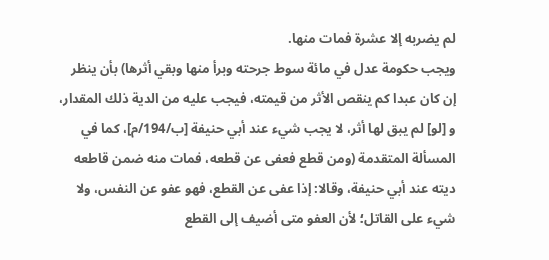لم يضربه إلا عشرة فمات منها.
ويجب حكومة عدل في مائة سوط جرحته وبرأ منها وبقي أثرها) بأن ينظر إن كان عبدا كم ينقص الأثر من قيمته، فيجب عليه من الدية ذلك المقدار، و [لو] لم يبق لها أثر، لا يجب شيء عند أبي حنيفة [ب/194/م]، كما في المسألة المتقدمة (ومن قطع فعفى عن قطعه، فمات منه ضمن قاطعه ديته عند أبي حنيفة، وقالا: إذا عفى عن القطع، فهو عفو عن النفس، ولا شيء على القاتل؛ لأن العفو متى أضيف إلى القطع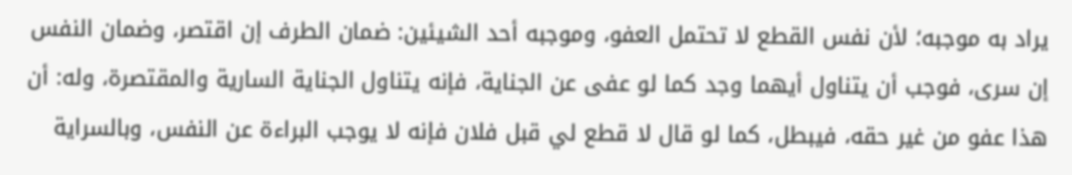يراد به موجبه؛ لأن نفس القطع لا تحتمل العفو، وموجبه أحد الشيئين: ضمان الطرف إن اقتصر، وضمان النفس إن سرى، فوجب أن يتناول أيهما وجد كما لو عفى عن الجناية، فإنه يتناول الجناية السارية والمقتصرة، وله: أن هذا عفو من غير حقه، فيبطل، كما لو قال لا قطع لي قبل فلان فإنه لا يوجب البراءة عن النفس، وبالسراية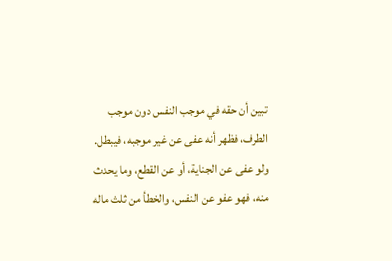تبين أن حقه في موجب النفس دون موجب الطرف، فظهر أنه عفى عن غير موجبه، فيبطل.
ولو عفى عن الجناية، أو عن القطع، وما يحدث منه، فهو عفو عن النفس، والخطأ من ثلث ماله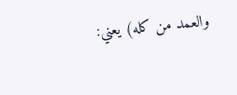والعمد من كله) يعني: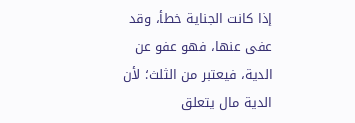إذا كانت الجناية خطأ، وقد عفى عنها، فهو عفو عن الدية، فيعتبر من الثلث؛ لأن الدية مال يتعلق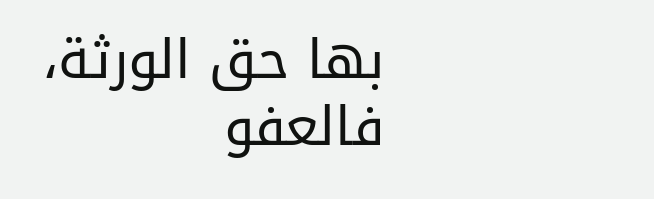بها حق الورثة، فالعفو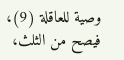وصية للعاقلة (9)، فيصح من الثلث،